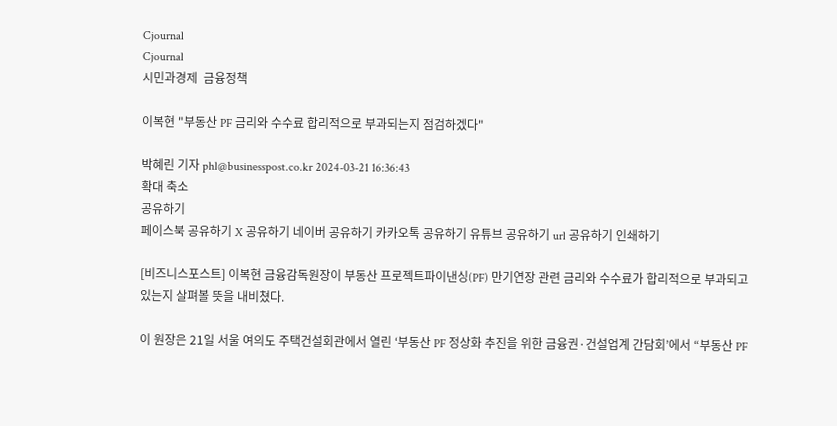Cjournal
Cjournal
시민과경제  금융정책

이복현 "부동산 PF 금리와 수수료 합리적으로 부과되는지 점검하겠다"

박혜린 기자 phl@businesspost.co.kr 2024-03-21 16:36:43
확대 축소
공유하기
페이스북 공유하기 X 공유하기 네이버 공유하기 카카오톡 공유하기 유튜브 공유하기 url 공유하기 인쇄하기

[비즈니스포스트] 이복현 금융감독원장이 부동산 프로젝트파이낸싱(PF) 만기연장 관련 금리와 수수료가 합리적으로 부과되고 있는지 살펴볼 뜻을 내비쳤다.

이 원장은 21일 서울 여의도 주택건설회관에서 열린 ‘부동산 PF 정상화 추진을 위한 금융권·건설업계 간담회’에서 “부동산 PF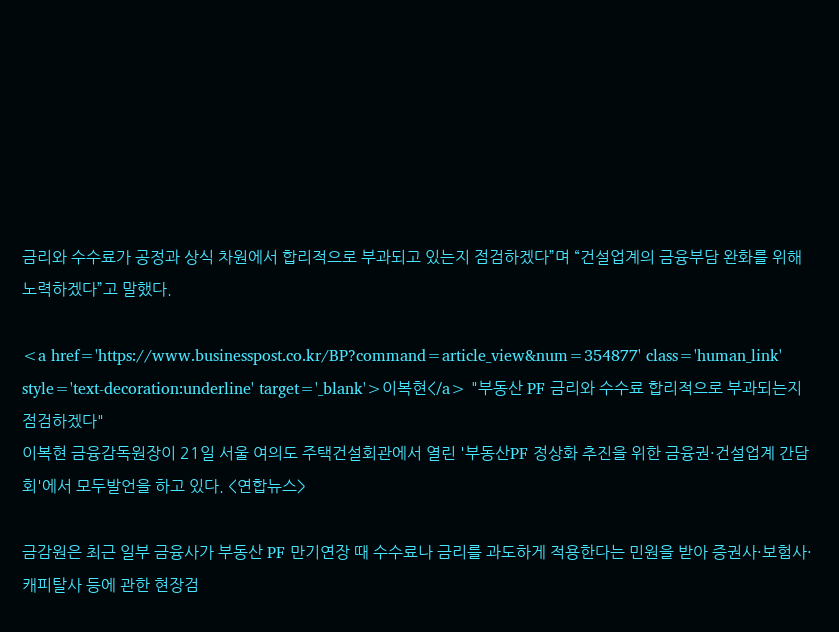금리와 수수료가 공정과 상식 차원에서 합리적으로 부과되고 있는지 점검하겠다”며 “건설업계의 금융부담 완화를 위해 노력하겠다”고 말했다.

<a href='https://www.businesspost.co.kr/BP?command=article_view&num=354877' class='human_link' style='text-decoration:underline' target='_blank'>이복현</a> "부동산 PF 금리와 수수료 합리적으로 부과되는지 점검하겠다"
이복현 금융감독원장이 21일 서울 여의도 주택건설회관에서 열린 '부동산PF 정상화 추진을 위한 금융권·건설업계 간담회'에서 모두발언을 하고 있다. <연합뉴스>

금감원은 최근 일부 금융사가 부동산 PF 만기연장 때 수수료나 금리를 과도하게 적용한다는 민원을 받아 증권사·보험사·캐피탈사 등에 관한 현장검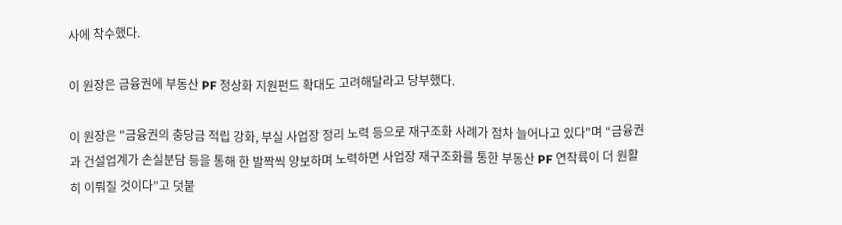사에 착수했다.

이 원장은 금융권에 부동산 PF 정상화 지원펀드 확대도 고려해달라고 당부했다.

이 원장은 "금융권의 충당금 적립 강화, 부실 사업장 정리 노력 등으로 재구조화 사례가 점차 늘어나고 있다"며 “금융권과 건설업계가 손실분담 등을 통해 한 발짝씩 양보하며 노력하면 사업장 재구조화를 통한 부동산 PF 연착륙이 더 원활히 이뤄질 것이다”고 덧붙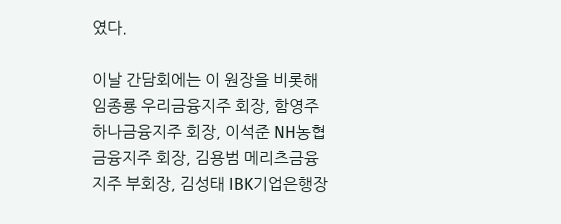였다.

이날 간담회에는 이 원장을 비롯해 임종룡 우리금융지주 회장, 함영주 하나금융지주 회장, 이석준 NH농협금융지주 회장, 김용범 메리츠금융지주 부회장, 김성태 IBK기업은행장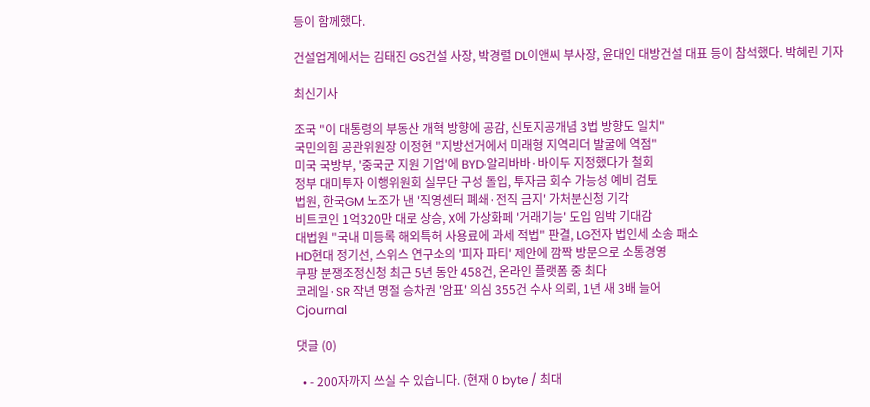등이 함께했다.

건설업계에서는 김태진 GS건설 사장, 박경렬 DL이앤씨 부사장, 윤대인 대방건설 대표 등이 참석했다. 박혜린 기자

최신기사

조국 "이 대통령의 부동산 개혁 방향에 공감, 신토지공개념 3법 방향도 일치"
국민의힘 공관위원장 이정현 "지방선거에서 미래형 지역리더 발굴에 역점"
미국 국방부, '중국군 지원 기업'에 BYD·알리바바·바이두 지정했다가 철회
정부 대미투자 이행위원회 실무단 구성 돌입, 투자금 회수 가능성 예비 검토
법원, 한국GM 노조가 낸 '직영센터 폐쇄·전직 금지' 가처분신청 기각
비트코인 1억320만 대로 상승, X에 가상화페 '거래기능' 도입 임박 기대감
대법원 "국내 미등록 해외특허 사용료에 과세 적법" 판결, LG전자 법인세 소송 패소
HD현대 정기선, 스위스 연구소의 '피자 파티' 제안에 깜짝 방문으로 소통경영
쿠팡 분쟁조정신청 최근 5년 동안 458건, 온라인 플랫폼 중 최다
코레일·SR 작년 명절 승차권 '암표' 의심 355건 수사 의뢰, 1년 새 3배 늘어
Cjournal

댓글 (0)

  • - 200자까지 쓰실 수 있습니다. (현재 0 byte / 최대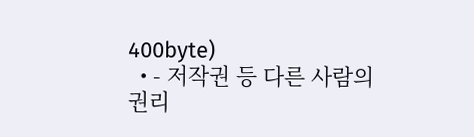400byte)
  • - 저작권 등 다른 사람의 권리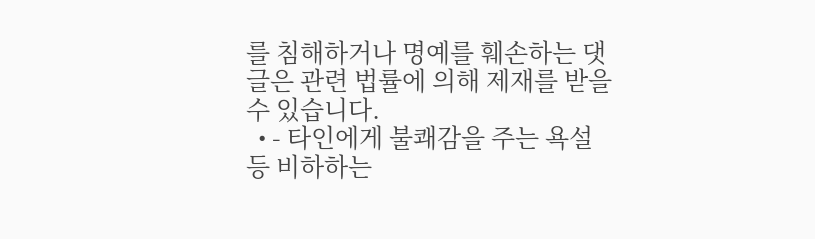를 침해하거나 명예를 훼손하는 댓글은 관련 법률에 의해 제재를 받을 수 있습니다.
  • - 타인에게 불쾌감을 주는 욕설 등 비하하는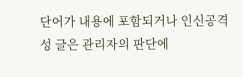단어가 내용에 포함되거나 인신공격성 글은 관리자의 판단에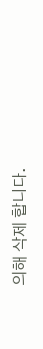의해 삭제 합니다.